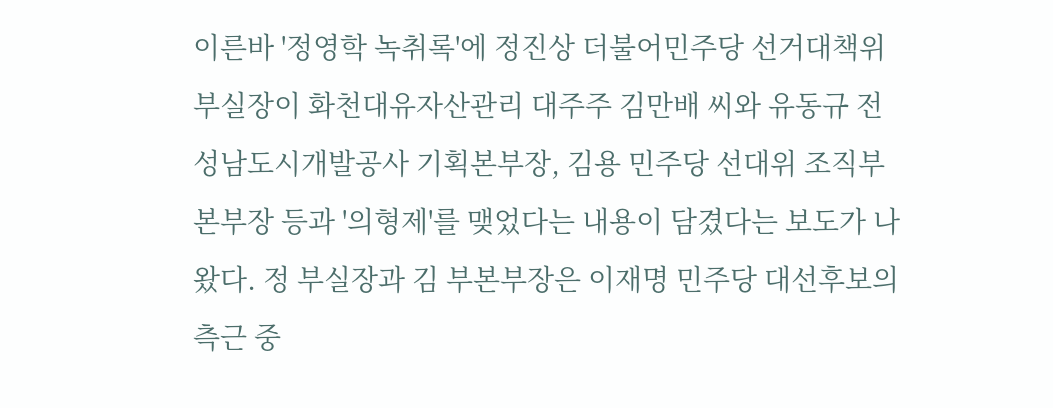이른바 '정영학 녹취록'에 정진상 더불어민주당 선거대책위 부실장이 화천대유자산관리 대주주 김만배 씨와 유동규 전 성남도시개발공사 기획본부장, 김용 민주당 선대위 조직부본부장 등과 '의형제'를 맺었다는 내용이 담겼다는 보도가 나왔다. 정 부실장과 김 부본부장은 이재명 민주당 대선후보의 측근 중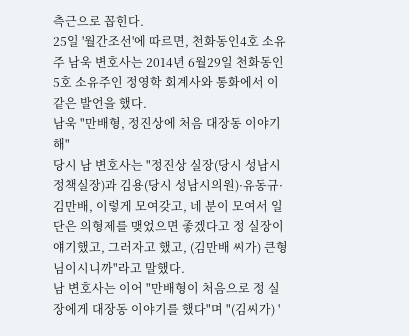측근으로 꼽힌다.
25일 '월간조선'에 따르면, 천화동인4호 소유주 남욱 변호사는 2014년 6월29일 천화동인5호 소유주인 정영학 회계사와 통화에서 이 같은 발언을 했다.
남욱 "만배형, 정진상에 처음 대장동 이야기해"
당시 남 변호사는 "정진상 실장(당시 성남시 정책실장)과 김용(당시 성남시의원)·유동규·김만배, 이렇게 모여갖고, 네 분이 모여서 일단은 의형제를 맺었으면 좋겠다고 정 실장이 얘기했고, 그러자고 했고, (김만배 씨가) 큰형님이시니까"라고 말했다.
남 변호사는 이어 "만배형이 처음으로 정 실장에게 대장동 이야기를 했다"며 "(김씨가) '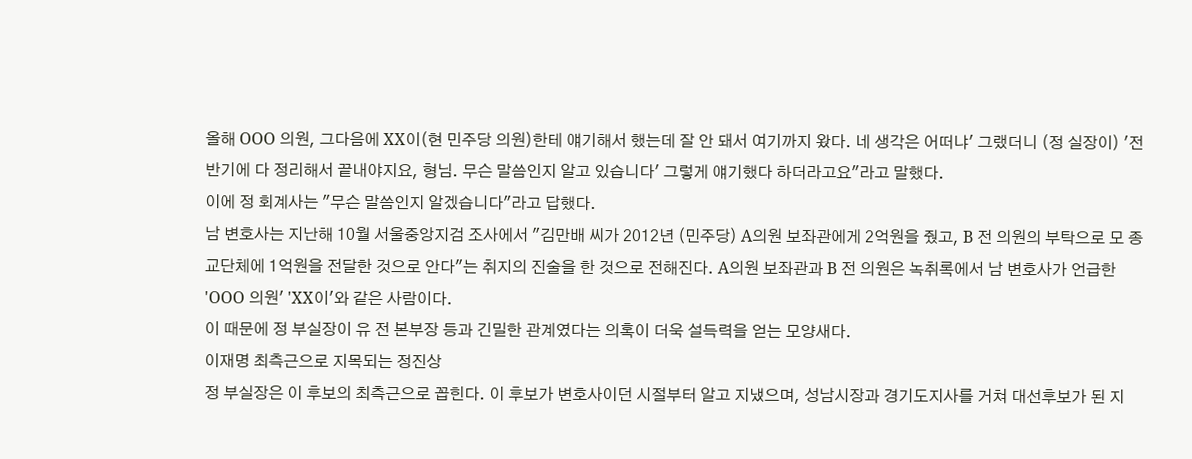올해 OOO 의원, 그다음에 XX이(현 민주당 의원)한테 얘기해서 했는데 잘 안 돼서 여기까지 왔다. 네 생각은 어떠냐' 그랬더니 (정 실장이) '전반기에 다 정리해서 끝내야지요, 형님. 무슨 말씀인지 알고 있습니다' 그렇게 얘기했다 하더라고요"라고 말했다.
이에 정 회계사는 "무슨 말씀인지 알겠습니다"라고 답했다.
남 변호사는 지난해 10월 서울중앙지검 조사에서 "김만배 씨가 2012년 (민주당) A의원 보좌관에게 2억원을 줬고, B 전 의원의 부탁으로 모 종교단체에 1억원을 전달한 것으로 안다"는 취지의 진술을 한 것으로 전해진다. A의원 보좌관과 B 전 의원은 녹취록에서 남 변호사가 언급한 'OOO 의원' 'XX이'와 같은 사람이다.
이 때문에 정 부실장이 유 전 본부장 등과 긴밀한 관계였다는 의혹이 더욱 설득력을 얻는 모양새다.
이재명 최측근으로 지목되는 정진상
정 부실장은 이 후보의 최측근으로 꼽힌다. 이 후보가 변호사이던 시절부터 알고 지냈으며, 성남시장과 경기도지사를 거쳐 대선후보가 된 지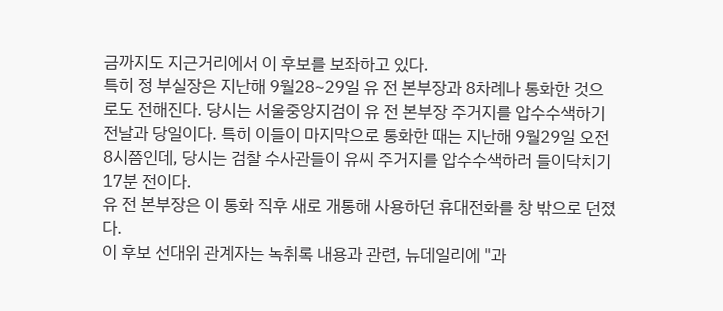금까지도 지근거리에서 이 후보를 보좌하고 있다.
특히 정 부실장은 지난해 9월28~29일 유 전 본부장과 8차례나 통화한 것으로도 전해진다. 당시는 서울중앙지검이 유 전 본부장 주거지를 압수수색하기 전날과 당일이다. 특히 이들이 마지막으로 통화한 때는 지난해 9월29일 오전 8시쯤인데, 당시는 검찰 수사관들이 유씨 주거지를 압수수색하러 들이닥치기 17분 전이다.
유 전 본부장은 이 통화 직후 새로 개통해 사용하던 휴대전화를 창 밖으로 던졌다.
이 후보 선대위 관계자는 녹취록 내용과 관련, 뉴데일리에 "과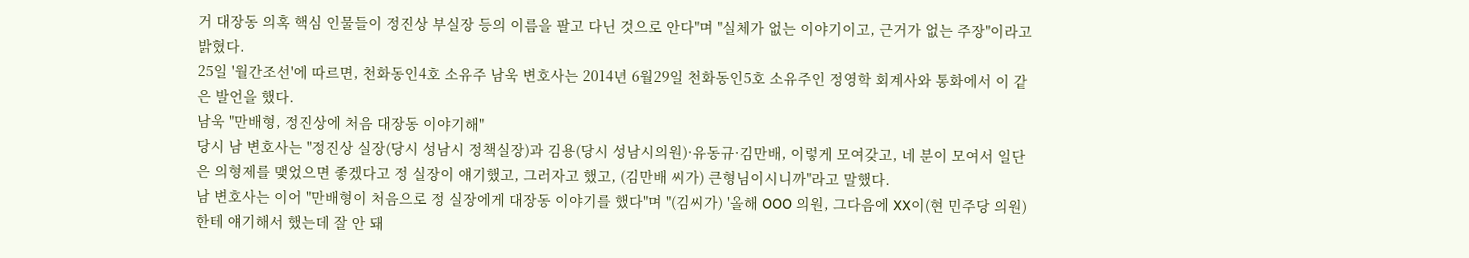거 대장동 의혹 핵심 인물들이 정진상 부실장 등의 이름을 팔고 다닌 것으로 안다"며 "실체가 없는 이야기이고, 근거가 없는 주장"이라고 밝혔다.
25일 '월간조선'에 따르면, 천화동인4호 소유주 남욱 변호사는 2014년 6월29일 천화동인5호 소유주인 정영학 회계사와 통화에서 이 같은 발언을 했다.
남욱 "만배형, 정진상에 처음 대장동 이야기해"
당시 남 변호사는 "정진상 실장(당시 성남시 정책실장)과 김용(당시 성남시의원)·유동규·김만배, 이렇게 모여갖고, 네 분이 모여서 일단은 의형제를 맺었으면 좋겠다고 정 실장이 얘기했고, 그러자고 했고, (김만배 씨가) 큰형님이시니까"라고 말했다.
남 변호사는 이어 "만배형이 처음으로 정 실장에게 대장동 이야기를 했다"며 "(김씨가) '올해 OOO 의원, 그다음에 XX이(현 민주당 의원)한테 얘기해서 했는데 잘 안 돼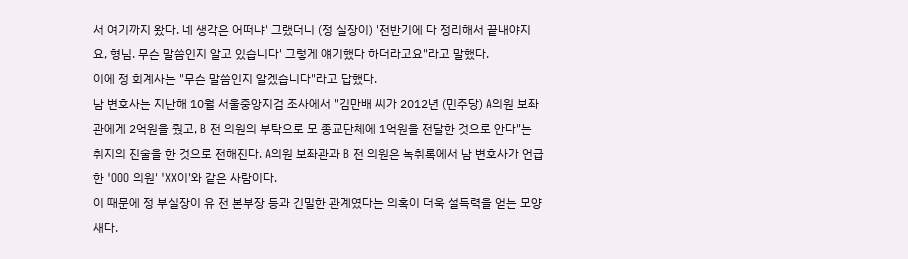서 여기까지 왔다. 네 생각은 어떠냐' 그랬더니 (정 실장이) '전반기에 다 정리해서 끝내야지요, 형님. 무슨 말씀인지 알고 있습니다' 그렇게 얘기했다 하더라고요"라고 말했다.
이에 정 회계사는 "무슨 말씀인지 알겠습니다"라고 답했다.
남 변호사는 지난해 10월 서울중앙지검 조사에서 "김만배 씨가 2012년 (민주당) A의원 보좌관에게 2억원을 줬고, B 전 의원의 부탁으로 모 종교단체에 1억원을 전달한 것으로 안다"는 취지의 진술을 한 것으로 전해진다. A의원 보좌관과 B 전 의원은 녹취록에서 남 변호사가 언급한 'OOO 의원' 'XX이'와 같은 사람이다.
이 때문에 정 부실장이 유 전 본부장 등과 긴밀한 관계였다는 의혹이 더욱 설득력을 얻는 모양새다.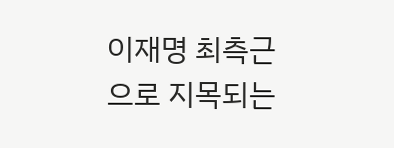이재명 최측근으로 지목되는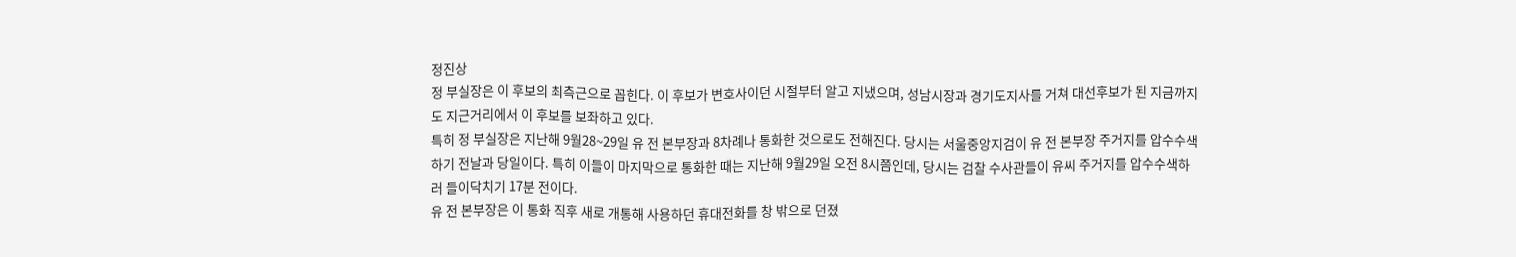정진상
정 부실장은 이 후보의 최측근으로 꼽힌다. 이 후보가 변호사이던 시절부터 알고 지냈으며, 성남시장과 경기도지사를 거쳐 대선후보가 된 지금까지도 지근거리에서 이 후보를 보좌하고 있다.
특히 정 부실장은 지난해 9월28~29일 유 전 본부장과 8차례나 통화한 것으로도 전해진다. 당시는 서울중앙지검이 유 전 본부장 주거지를 압수수색하기 전날과 당일이다. 특히 이들이 마지막으로 통화한 때는 지난해 9월29일 오전 8시쯤인데, 당시는 검찰 수사관들이 유씨 주거지를 압수수색하러 들이닥치기 17분 전이다.
유 전 본부장은 이 통화 직후 새로 개통해 사용하던 휴대전화를 창 밖으로 던졌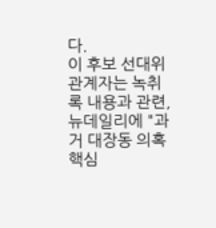다.
이 후보 선대위 관계자는 녹취록 내용과 관련, 뉴데일리에 "과거 대장동 의혹 핵심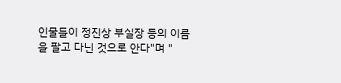인물들이 정진상 부실장 등의 이름을 팔고 다닌 것으로 안다"며 "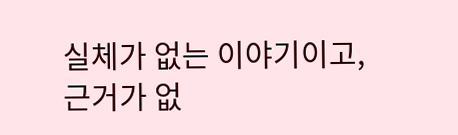실체가 없는 이야기이고, 근거가 없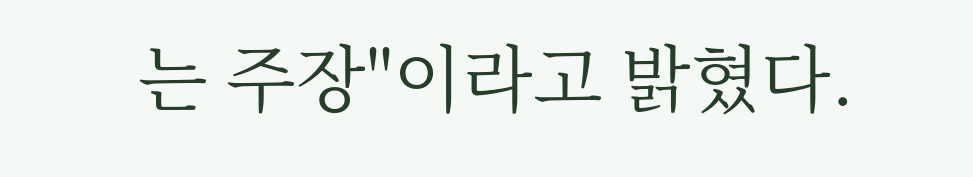는 주장"이라고 밝혔다.